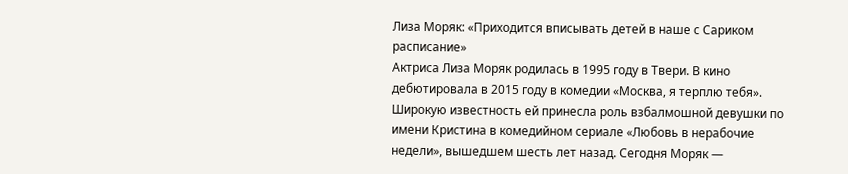Лиза Моряк: «Приходится вписывать детей в наше с Сариком расписание»
Актриса Лиза Моряк родилась в 1995 году в Твери. В кино дебютировала в 2015 году в комедии «Москва, я терплю тебя». Широкую известность ей принесла роль взбалмошной девушки по имени Кристина в комедийном сериале «Любовь в нерабочие недели», вышедшем шесть лет назад. Сегодня Моряк —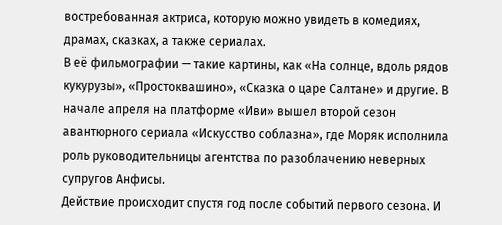востребованная актриса, которую можно увидеть в комедиях, драмах, сказках, а также сериалах.
В её фильмографии — такие картины, как «На солнце, вдоль рядов кукурузы», «Простоквашино», «Сказка о царе Салтане» и другие. В начале апреля на платформе «Иви» вышел второй сезон авантюрного сериала «Искусство соблазна», где Моряк исполнила роль руководительницы агентства по разоблачению неверных супругов Анфисы.
Действие происходит спустя год после событий первого сезона. И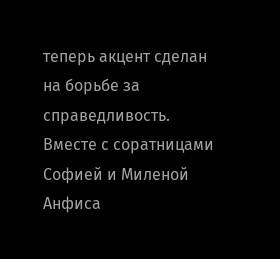теперь акцент сделан на борьбе за справедливость. Вместе с соратницами Софией и Миленой Анфиса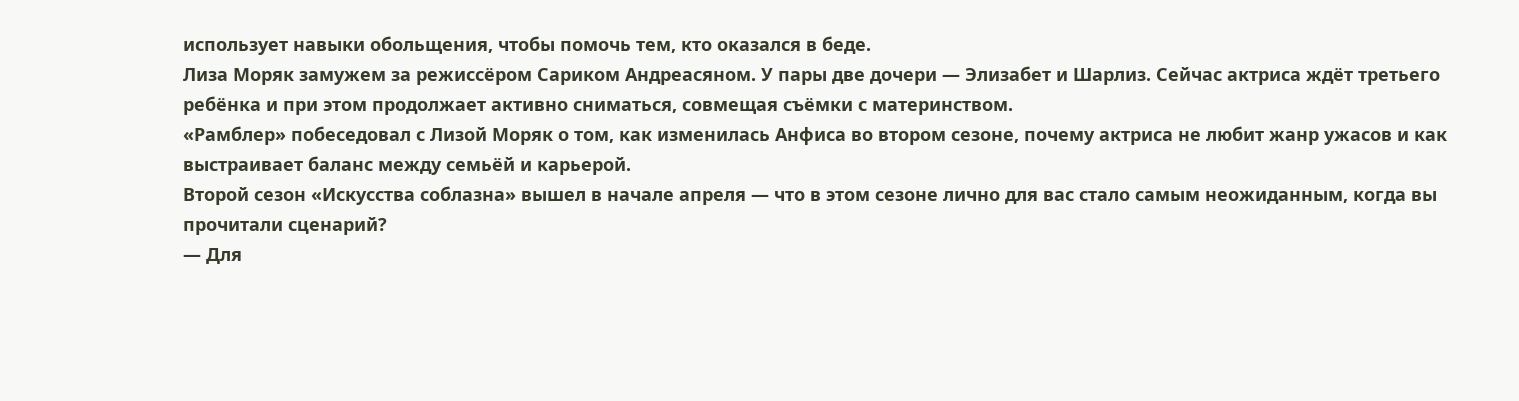использует навыки обольщения, чтобы помочь тем, кто оказался в беде.
Лиза Моряк замужем за режиссёром Сариком Андреасяном. У пары две дочери — Элизабет и Шарлиз. Сейчас актриса ждёт третьего ребёнка и при этом продолжает активно сниматься, совмещая съёмки с материнством.
«Рамблер» побеседовал с Лизой Моряк о том, как изменилась Анфиса во втором сезоне, почему актриса не любит жанр ужасов и как выстраивает баланс между семьёй и карьерой.
Второй сезон «Искусства соблазна» вышел в начале апреля — что в этом сезоне лично для вас стало самым неожиданным, когда вы прочитали сценарий?
— Для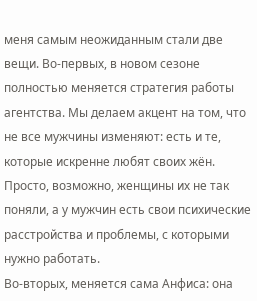меня самым неожиданным стали две вещи. Во-первых, в новом сезоне полностью меняется стратегия работы агентства. Мы делаем акцент на том, что не все мужчины изменяют: есть и те, которые искренне любят своих жён. Просто, возможно, женщины их не так поняли, а у мужчин есть свои психические расстройства и проблемы, с которыми нужно работать.
Во-вторых, меняется сама Анфиса: она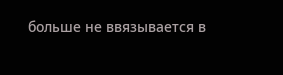больше не ввязывается в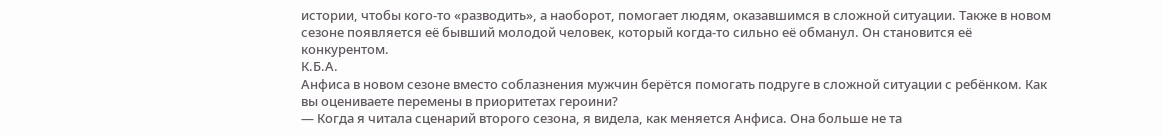истории, чтобы кого-то «разводить», а наоборот, помогает людям, оказавшимся в сложной ситуации. Также в новом сезоне появляется её бывший молодой человек, который когда-то сильно её обманул. Он становится её конкурентом.
К.Б.А.
Анфиса в новом сезоне вместо соблазнения мужчин берётся помогать подруге в сложной ситуации с ребёнком. Как вы оцениваете перемены в приоритетах героини?
— Когда я читала сценарий второго сезона, я видела, как меняется Анфиса. Она больше не та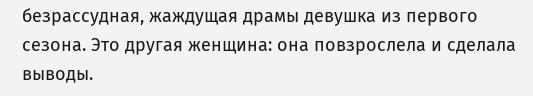безрассудная, жаждущая драмы девушка из первого сезона. Это другая женщина: она повзрослела и сделала выводы.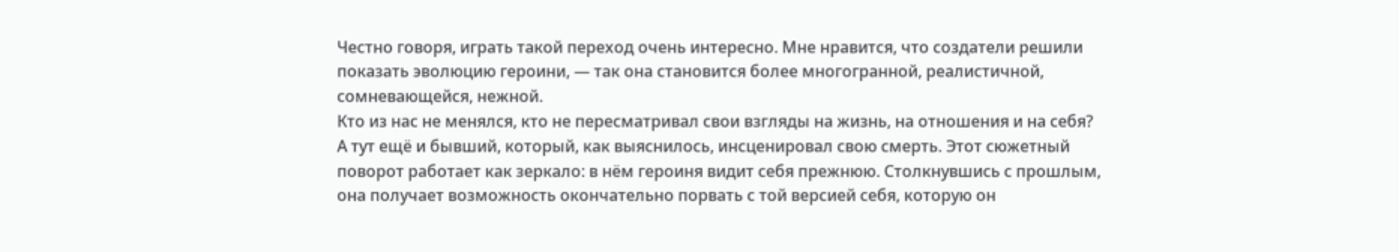Честно говоря, играть такой переход очень интересно. Мне нравится, что создатели решили показать эволюцию героини, — так она становится более многогранной, реалистичной, сомневающейся, нежной.
Кто из нас не менялся, кто не пересматривал свои взгляды на жизнь, на отношения и на себя? А тут ещё и бывший, который, как выяснилось, инсценировал свою смерть. Этот сюжетный поворот работает как зеркало: в нём героиня видит себя прежнюю. Столкнувшись с прошлым, она получает возможность окончательно порвать с той версией себя, которую он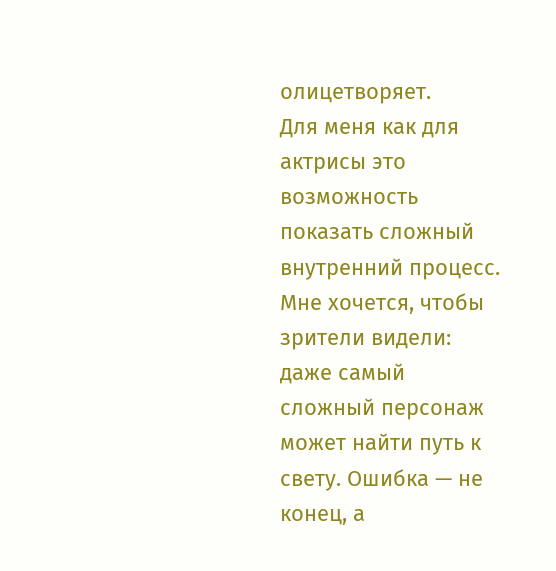олицетворяет.
Для меня как для актрисы это возможность показать сложный внутренний процесс. Мне хочется, чтобы зрители видели: даже самый сложный персонаж может найти путь к свету. Ошибка — не конец, а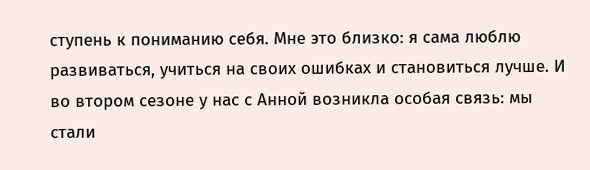ступень к пониманию себя. Мне это близко: я сама люблю развиваться, учиться на своих ошибках и становиться лучше. И во втором сезоне у нас с Анной возникла особая связь: мы стали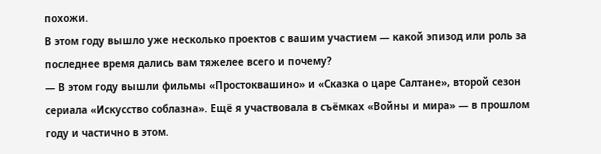похожи.
В этом году вышло уже несколько проектов с вашим участием — какой эпизод или роль за последнее время дались вам тяжелее всего и почему?
— В этом году вышли фильмы «Простоквашино» и «Сказка о царе Салтане», второй сезон сериала «Искусство соблазна». Ещё я участвовала в съёмках «Войны и мира» — в прошлом году и частично в этом.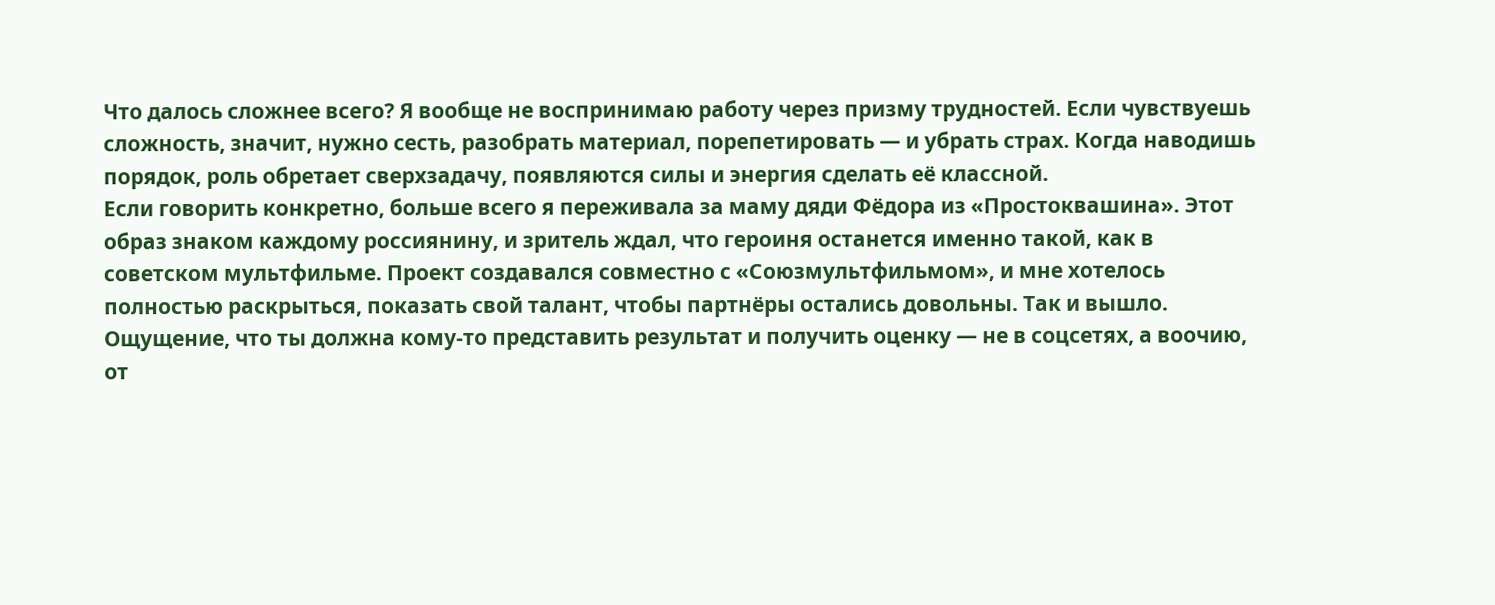Что далось сложнее всего? Я вообще не воспринимаю работу через призму трудностей. Если чувствуешь сложность, значит, нужно сесть, разобрать материал, порепетировать — и убрать страх. Когда наводишь порядок, роль обретает сверхзадачу, появляются силы и энергия сделать её классной.
Если говорить конкретно, больше всего я переживала за маму дяди Фёдора из «Простоквашина». Этот образ знаком каждому россиянину, и зритель ждал, что героиня останется именно такой, как в советском мультфильме. Проект создавался совместно с «Союзмультфильмом», и мне хотелось полностью раскрыться, показать свой талант, чтобы партнёры остались довольны. Так и вышло.
Ощущение, что ты должна кому-то представить результат и получить оценку — не в соцсетях, а воочию, от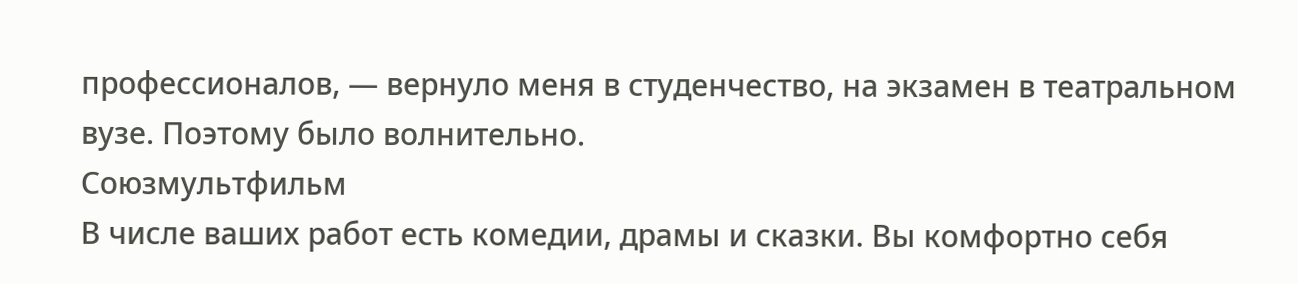профессионалов, — вернуло меня в студенчество, на экзамен в театральном вузе. Поэтому было волнительно.
Союзмультфильм
В числе ваших работ есть комедии, драмы и сказки. Вы комфортно себя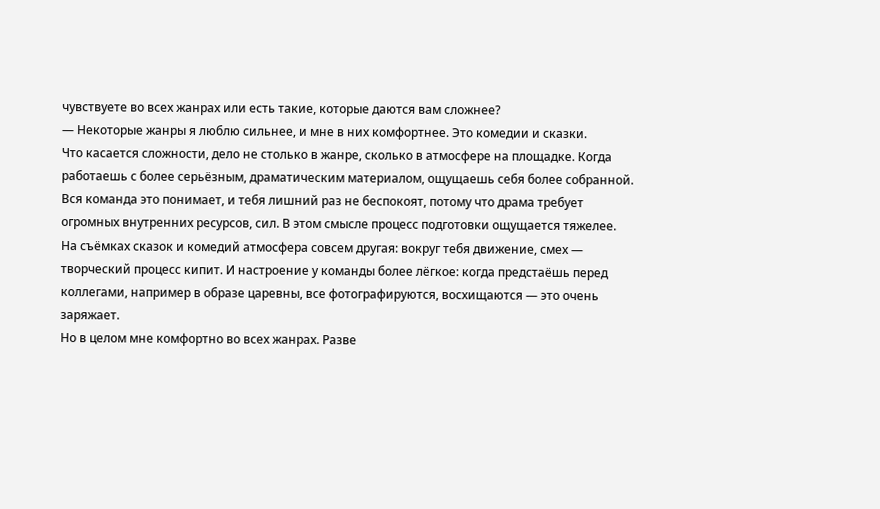чувствуете во всех жанрах или есть такие, которые даются вам сложнее?
— Некоторые жанры я люблю сильнее, и мне в них комфортнее. Это комедии и сказки.
Что касается сложности, дело не столько в жанре, сколько в атмосфере на площадке. Когда работаешь с более серьёзным, драматическим материалом, ощущаешь себя более собранной. Вся команда это понимает, и тебя лишний раз не беспокоят, потому что драма требует огромных внутренних ресурсов, сил. В этом смысле процесс подготовки ощущается тяжелее.
На съёмках сказок и комедий атмосфера совсем другая: вокруг тебя движение, смех — творческий процесс кипит. И настроение у команды более лёгкое: когда предстаёшь перед коллегами, например в образе царевны, все фотографируются, восхищаются — это очень заряжает.
Но в целом мне комфортно во всех жанрах. Разве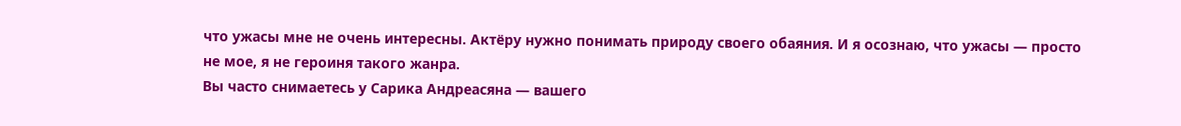что ужасы мне не очень интересны. Актёру нужно понимать природу своего обаяния. И я осознаю, что ужасы — просто не мое, я не героиня такого жанра.
Вы часто снимаетесь у Сарика Андреасяна — вашего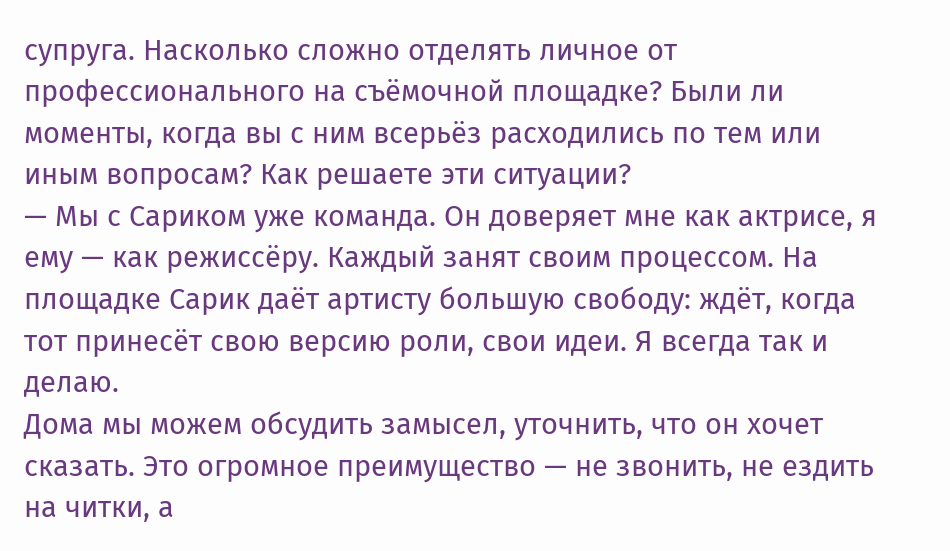супруга. Насколько сложно отделять личное от профессионального на съёмочной площадке? Были ли моменты, когда вы с ним всерьёз расходились по тем или иным вопросам? Как решаете эти ситуации?
— Мы с Сариком уже команда. Он доверяет мне как актрисе, я ему — как режиссёру. Каждый занят своим процессом. На площадке Сарик даёт артисту большую свободу: ждёт, когда тот принесёт свою версию роли, свои идеи. Я всегда так и делаю.
Дома мы можем обсудить замысел, уточнить, что он хочет сказать. Это огромное преимущество — не звонить, не ездить на читки, а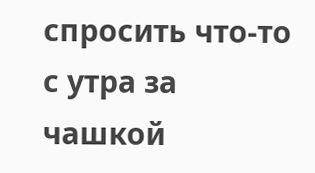спросить что-то с утра за чашкой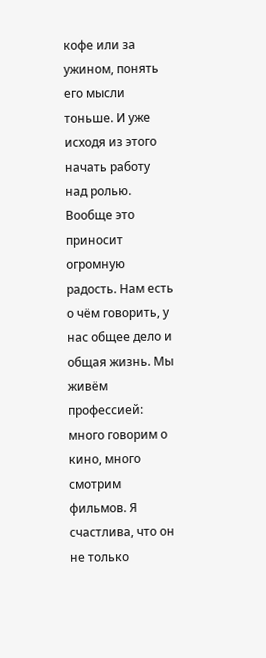кофе или за ужином, понять его мысли тоньше. И уже исходя из этого начать работу над ролью.
Вообще это приносит огромную радость. Нам есть о чём говорить, у нас общее дело и общая жизнь. Мы живём профессией: много говорим о кино, много смотрим фильмов. Я счастлива, что он не только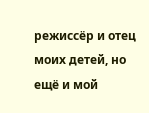режиссёр и отец моих детей, но ещё и мой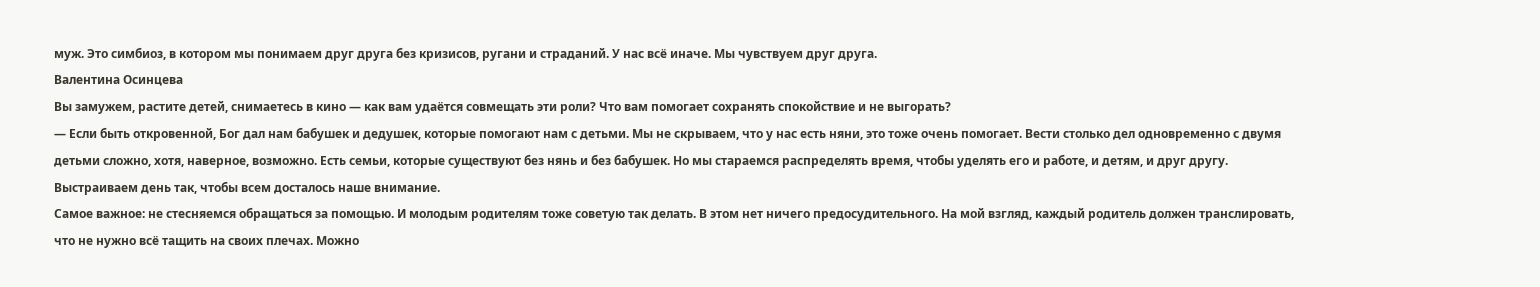муж. Это симбиоз, в котором мы понимаем друг друга без кризисов, ругани и страданий. У нас всё иначе. Мы чувствуем друг друга.
Валентина Осинцева
Вы замужем, растите детей, снимаетесь в кино — как вам удаётся совмещать эти роли? Что вам помогает сохранять спокойствие и не выгорать?
— Если быть откровенной, Бог дал нам бабушек и дедушек, которые помогают нам с детьми. Мы не скрываем, что у нас есть няни, это тоже очень помогает. Вести столько дел одновременно с двумя детьми сложно, хотя, наверное, возможно. Есть семьи, которые существуют без нянь и без бабушек. Но мы стараемся распределять время, чтобы уделять его и работе, и детям, и друг другу. Выстраиваем день так, чтобы всем досталось наше внимание.
Самое важное: не стесняемся обращаться за помощью. И молодым родителям тоже советую так делать. В этом нет ничего предосудительного. На мой взгляд, каждый родитель должен транслировать, что не нужно всё тащить на своих плечах. Можно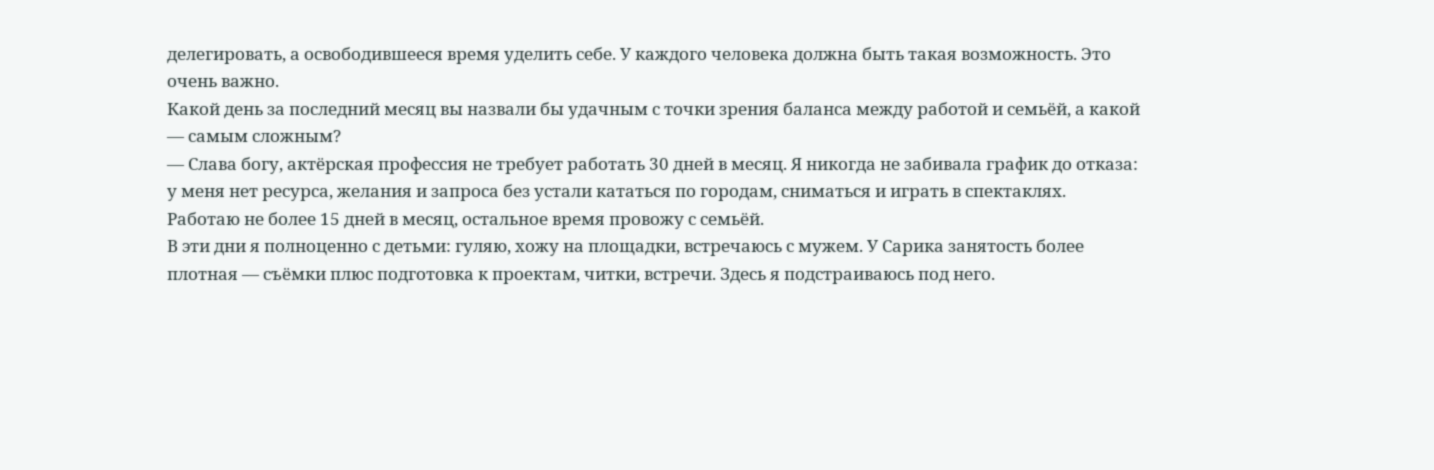делегировать, а освободившееся время уделить себе. У каждого человека должна быть такая возможность. Это очень важно.
Какой день за последний месяц вы назвали бы удачным с точки зрения баланса между работой и семьёй, а какой — самым сложным?
— Слава богу, актёрская профессия не требует работать 30 дней в месяц. Я никогда не забивала график до отказа: у меня нет ресурса, желания и запроса без устали кататься по городам, сниматься и играть в спектаклях. Работаю не более 15 дней в месяц, остальное время провожу с семьёй.
В эти дни я полноценно с детьми: гуляю, хожу на площадки, встречаюсь с мужем. У Сарика занятость более плотная — съёмки плюс подготовка к проектам, читки, встречи. Здесь я подстраиваюсь под него.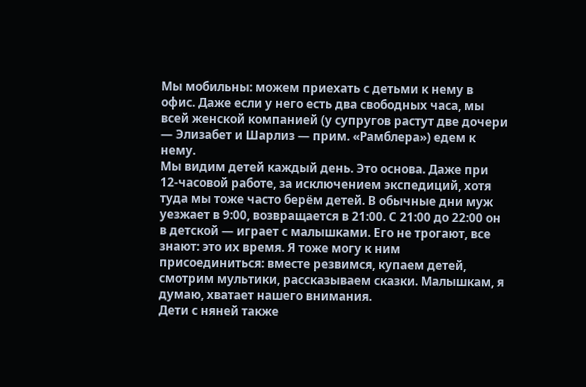Мы мобильны: можем приехать с детьми к нему в офис. Даже если у него есть два свободных часа, мы всей женской компанией (у супругов растут две дочери — Элизабет и Шарлиз — прим. «Рамблера») едем к нему.
Мы видим детей каждый день. Это основа. Даже при 12-часовой работе, за исключением экспедиций, хотя туда мы тоже часто берём детей. В обычные дни муж уезжает в 9:00, возвращается в 21:00. С 21:00 до 22:00 он в детской — играет с малышками. Его не трогают, все знают: это их время. Я тоже могу к ним присоединиться: вместе резвимся, купаем детей, смотрим мультики, рассказываем сказки. Малышкам, я думаю, хватает нашего внимания.
Дети с няней также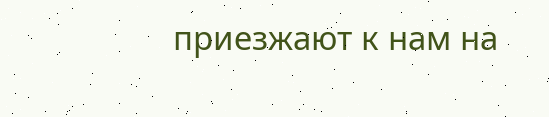приезжают к нам на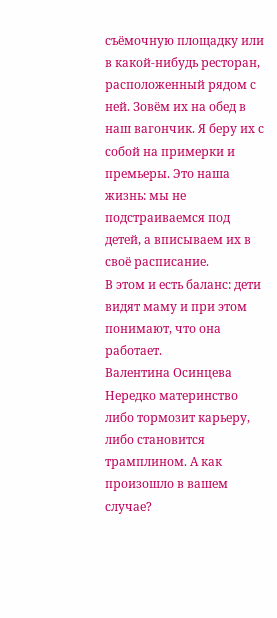съёмочную площадку или в какой-нибудь ресторан, расположенный рядом с ней. Зовём их на обед в наш вагончик. Я беру их с собой на примерки и премьеры. Это наша жизнь: мы не подстраиваемся под детей, а вписываем их в своё расписание.
В этом и есть баланс: дети видят маму и при этом понимают, что она работает.
Валентина Осинцева
Нередко материнство либо тормозит карьеру, либо становится трамплином. А как произошло в вашем случае?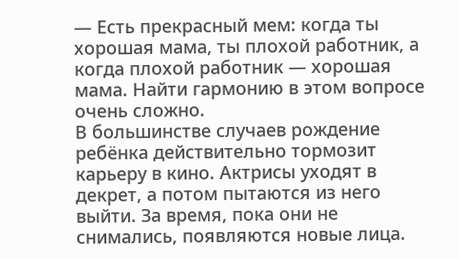— Есть прекрасный мем: когда ты хорошая мама, ты плохой работник, а когда плохой работник — хорошая мама. Найти гармонию в этом вопросе очень сложно.
В большинстве случаев рождение ребёнка действительно тормозит карьеру в кино. Актрисы уходят в декрет, а потом пытаются из него выйти. За время, пока они не снимались, появляются новые лица.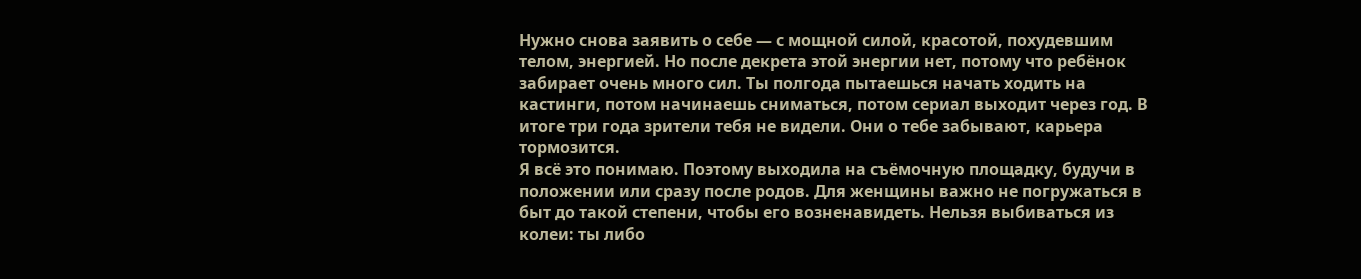Нужно снова заявить о себе — с мощной силой, красотой, похудевшим телом, энергией. Но после декрета этой энергии нет, потому что ребёнок забирает очень много сил. Ты полгода пытаешься начать ходить на кастинги, потом начинаешь сниматься, потом сериал выходит через год. В итоге три года зрители тебя не видели. Они о тебе забывают, карьера тормозится.
Я всё это понимаю. Поэтому выходила на съёмочную площадку, будучи в положении или сразу после родов. Для женщины важно не погружаться в быт до такой степени, чтобы его возненавидеть. Нельзя выбиваться из колеи: ты либо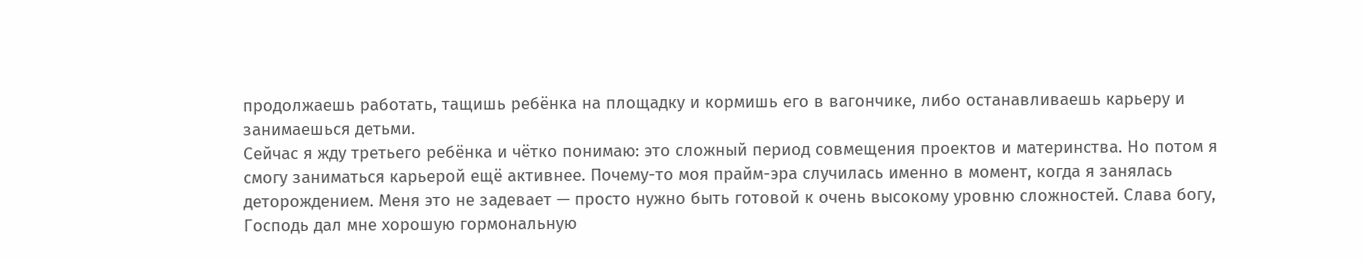продолжаешь работать, тащишь ребёнка на площадку и кормишь его в вагончике, либо останавливаешь карьеру и занимаешься детьми.
Сейчас я жду третьего ребёнка и чётко понимаю: это сложный период совмещения проектов и материнства. Но потом я смогу заниматься карьерой ещё активнее. Почему-то моя прайм-эра случилась именно в момент, когда я занялась деторождением. Меня это не задевает — просто нужно быть готовой к очень высокому уровню сложностей. Слава богу, Господь дал мне хорошую гормональную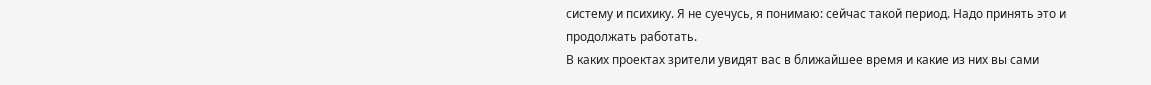систему и психику. Я не суечусь, я понимаю: сейчас такой период. Надо принять это и продолжать работать.
В каких проектах зрители увидят вас в ближайшее время и какие из них вы сами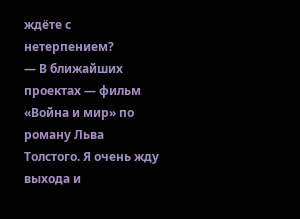ждёте с нетерпением?
— В ближайших проектах — фильм «Война и мир» по роману Льва Толстого. Я очень жду выхода и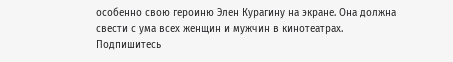особенно свою героиню Элен Курагину на экране. Она должна свести с ума всех женщин и мужчин в кинотеатрах.
Подпишитесь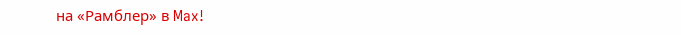на «Рамблер» в Max!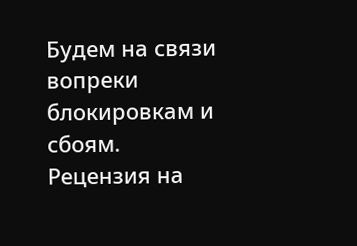Будем на связи вопреки блокировкам и сбоям.
Рецензия на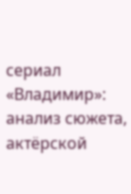сериал «Владимир»: анализ сюжета, актёрской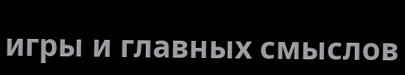игры и главных смыслов